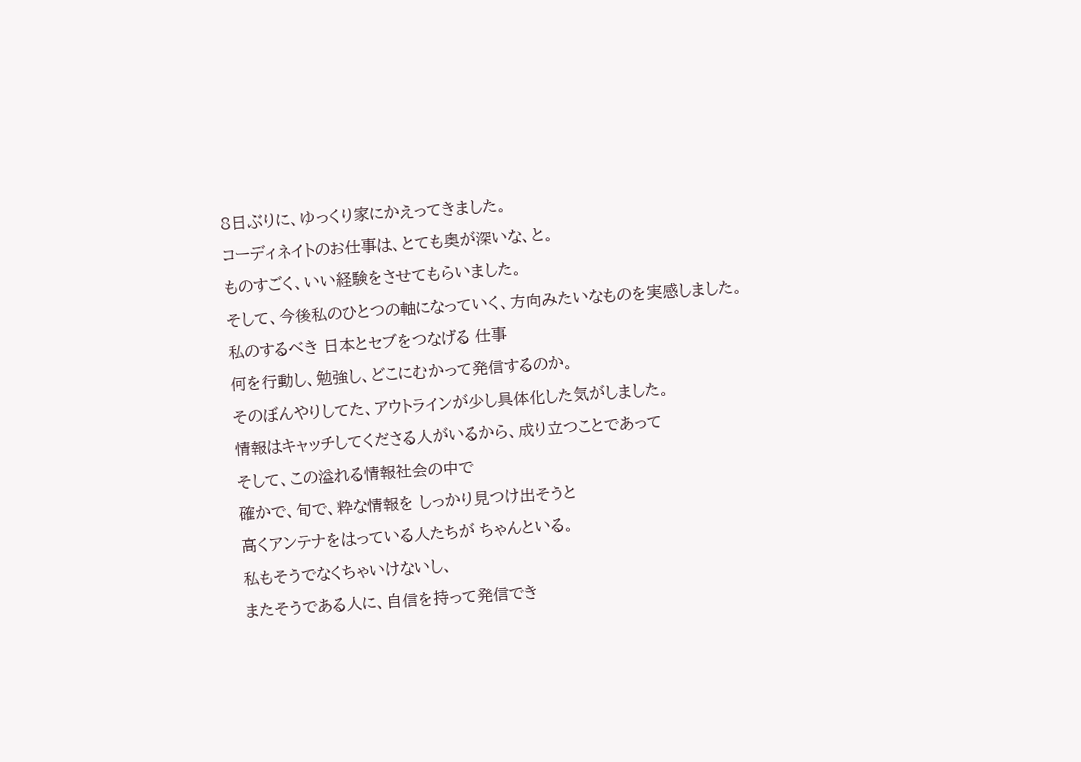8日ぶりに、ゆっくり家にかえってきました。
コーディネイトのお仕事は、とても奥が深いな、と。
ものすごく、いい経験をさせてもらいました。
そして、今後私のひとつの軸になっていく、方向みたいなものを実感しました。
私のするべき 日本とセブをつなげる 仕事
何を行動し、勉強し、どこにむかって発信するのか。
そのぼんやりしてた、アウトラインが少し具体化した気がしました。
情報はキャッチしてくださる人がいるから、成り立つことであって
そして、この溢れる情報社会の中で
確かで、旬で、粋な情報を しっかり見つけ出そうと
高くアンテナをはっている人たちが ちゃんといる。
私もそうでなくちゃいけないし、
またそうである人に、自信を持って発信でき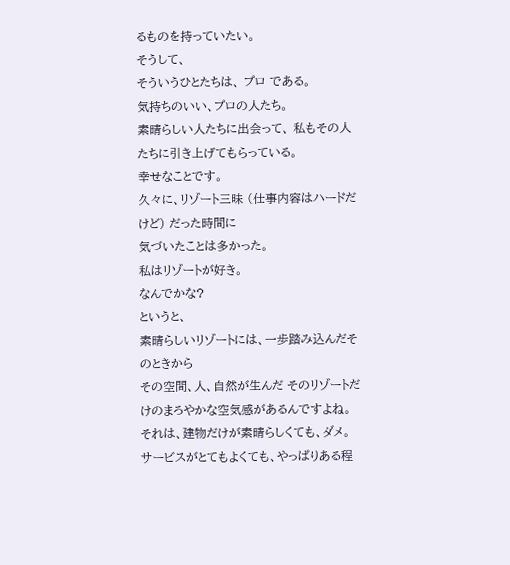るものを持っていたい。
そうして、
そういうひとたちは、 プロ である。
気持ちのいい、プロの人たち。
素晴らしい人たちに出会って、 私もその人たちに引き上げてもらっている。
幸せなことです。
久々に、リゾート三昧 (仕事内容はハードだけど) だった時間に
気づいたことは多かった。
私はリゾートが好き。
なんでかな?
というと、
素晴らしいリゾートには、一歩踏み込んだそのときから
その空間、人、自然が生んだ そのリゾートだけのまろやかな空気感があるんですよね。
それは、建物だけが素晴らしくても、ダメ。
サービスがとてもよくても、やっぱりある程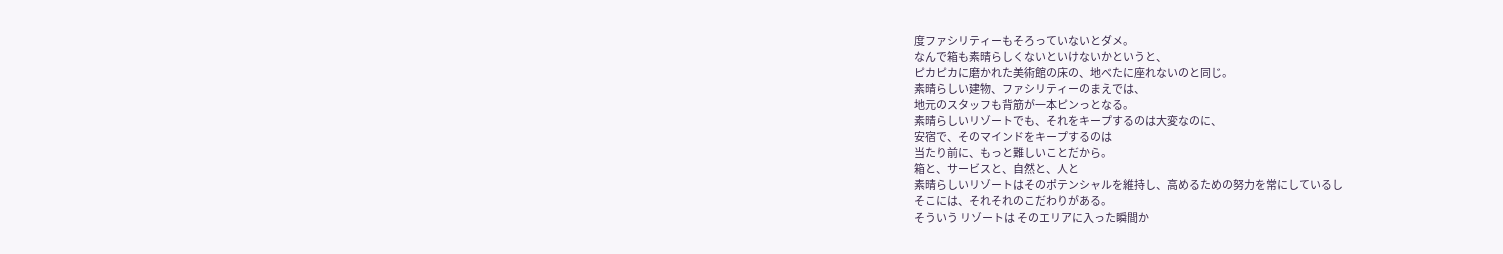度ファシリティーもそろっていないとダメ。
なんで箱も素晴らしくないといけないかというと、
ピカピカに磨かれた美術館の床の、地べたに座れないのと同じ。
素晴らしい建物、ファシリティーのまえでは、
地元のスタッフも背筋が一本ピンっとなる。
素晴らしいリゾートでも、それをキープするのは大変なのに、
安宿で、そのマインドをキープするのは
当たり前に、もっと難しいことだから。
箱と、サービスと、自然と、人と
素晴らしいリゾートはそのポテンシャルを維持し、高めるための努力を常にしているし
そこには、それそれのこだわりがある。
そういう リゾートは そのエリアに入った瞬間か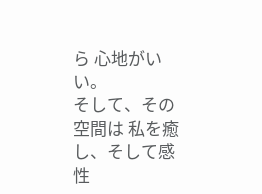ら 心地がいい。
そして、その空間は 私を癒し、そして感性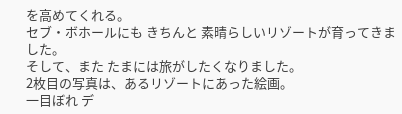を高めてくれる。
セブ・ボホールにも きちんと 素晴らしいリゾートが育ってきました。
そして、また たまには旅がしたくなりました。
2枚目の写真は、あるリゾートにあった絵画。
一目ぼれ デ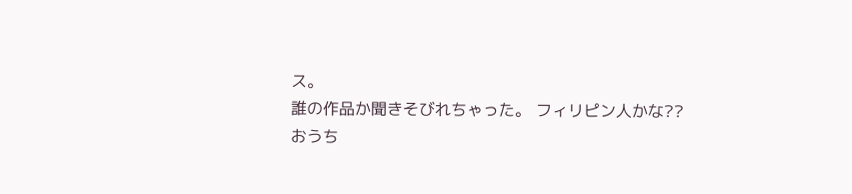ス。
誰の作品か聞きそびれちゃった。 フィリピン人かな??
おうち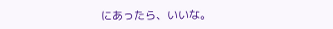にあったら、いいな。